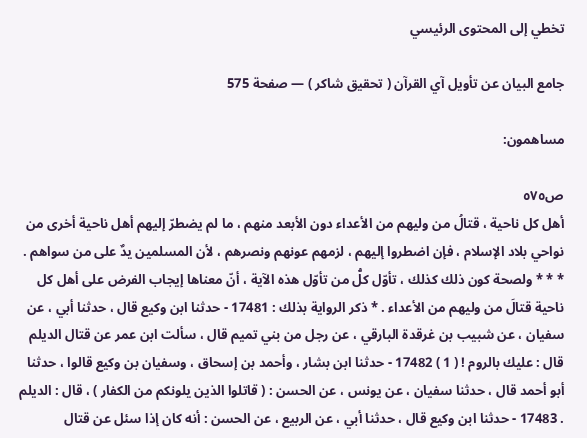تخطي إلى المحتوى الرئيسي

جامع البيان عن تأويل آي القرآن ( تحقيق شاكر ) — صفحة 575

مساهمون:

ص٥٧٥
أهل كل ناحية ، قتالُ من وليهم من الأعداء دون الأبعد منهم ، ما لم يضطرّ إليهم أهل ناحية أخرى من نواحي بلاد الإسلام ، فإن اضطروا إليهم ، لزمهم عونهم ونصرهم ، لأن المسلمين يدٌ على من سواهم . * * * ولصحة كون ذلك كذلك ، تأوّل كلُّ من تأوّل هذه الآية ، أنّ معناها إيجاب الفرض على أهل كل ناحية قتالَ من وليهم من الأعداء . * ذكر الرواية بذلك : 17481 - حدثنا ابن وكيع قال ، حدثنا أبي ، عن سفيان ، عن شبيب بن غرقدة البارقي ، عن رجل من بني تميم قال ، سألت ابن عمر عن قتال الديلم قال : عليك بالروم ! ( 1 ) 17482 - حدثنا ابن بشار ، وأحمد بن إسحاق ، وسفيان بن وكيع قالوا ، حدثنا أبو أحمد قال ، حدثنا سفيان ، عن يونس ، عن الحسن : ( قاتلوا الذين يلونكم من الكفار ) ، قال : الديلم . 17483 - حدثنا ابن وكيع قال ، حدثنا أبي ، عن الربيع ، عن الحسن : أنه كان إذا سئل عن قتال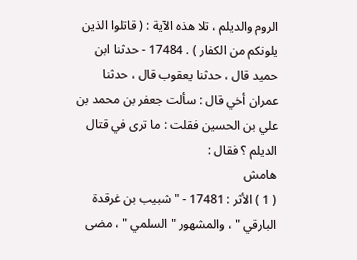الروم والديلم ، تلا هذه الآية : ( قاتلوا الذين يلونكم من الكفار ) . 17484 - حدثنا ابن حميد قال ، حدثنا يعقوب قال ، حدثنا عمران أخي قال : سألت جعفر بن محمد بن علي بن الحسين فقلت : ما ترى في قتال الديلم ؟ فقال :
هامش
( 1 ) الأثر : 17481 - " شبيب بن غرقدة البارقي " ، والمشهور " السلمي " ، مضى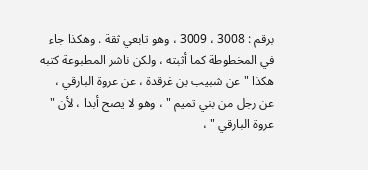برقم : 3008 ، 3009 ، وهو تابعي ثقة . وهكذا جاء في المخطوطة كما أثبته ، ولكن ناشر المطبوعة كتبه هكذا " عن شبيب بن غرقدة ، عن عروة البارقي ، عن رجل من بني تميم " ، وهو لا يصح أبدا ، لأن " عروة البارقي " ،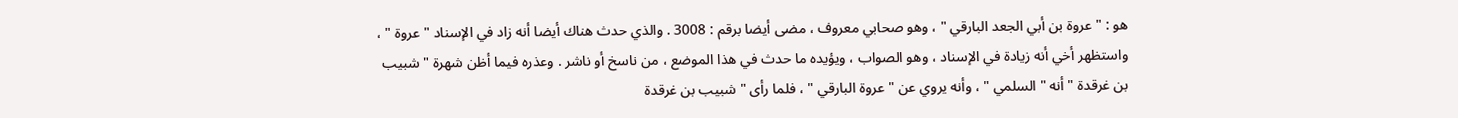هو : " عروة بن أبي الجعد البارقي " ، وهو صحابي معروف ، مضى أيضا برقم : 3008 . والذي حدث هناك أيضا أنه زاد في الإسناد " عروة " ، واستظهر أخي أنه زيادة في الإسناد ، وهو الصواب ، ويؤيده ما حدث في هذا الموضع ، من ناسخ أو ناشر . وعذره فيما أظن شهرة " شبيب بن غرقدة " أنه " السلمي " ، وأنه يروي عن " عروة البارقي " ، فلما رأى " شبيب بن غرقدة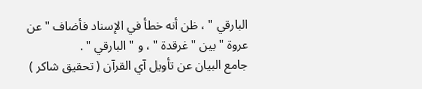البارقي " ، ظن أنه خطأ في الإسناد فأضاف " عن عروة " بين " غرقدة " ، و " البارقي " .
جامع البيان عن تأويل آي القرآن ( تحقيق شاكر )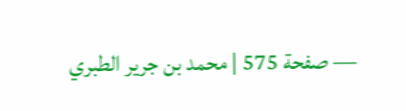— صفحة 575 | محمد بن جرير الطبري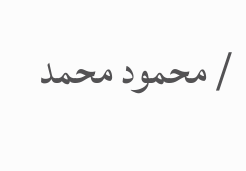/ محمود محمد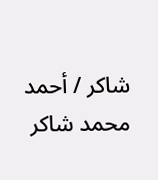شاكر / أحمد محمد شاكر